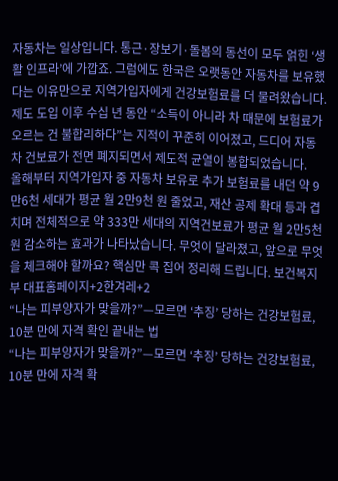자동차는 일상입니다. 통근·장보기·돌봄의 동선이 모두 얽힌 ‘생활 인프라’에 가깝죠. 그럼에도 한국은 오랫동안 자동차를 보유했다는 이유만으로 지역가입자에게 건강보험료를 더 물려왔습니다. 제도 도입 이후 수십 년 동안 “소득이 아니라 차 때문에 보험료가 오르는 건 불합리하다”는 지적이 꾸준히 이어졌고, 드디어 자동차 건보료가 전면 폐지되면서 제도적 균열이 봉합되었습니다.
올해부터 지역가입자 중 자동차 보유로 추가 보험료를 내던 약 9만6천 세대가 평균 월 2만9천 원 줄었고, 재산 공제 확대 등과 겹치며 전체적으로 약 333만 세대의 지역건보료가 평균 월 2만5천 원 감소하는 효과가 나타났습니다. 무엇이 달라졌고, 앞으로 무엇을 체크해야 할까요? 핵심만 콕 집어 정리해 드립니다. 보건복지부 대표홈페이지+2한겨레+2
“나는 피부양자가 맞을까?”—모르면 ‘추징’ 당하는 건강보험료, 10분 만에 자격 확인 끝내는 법
“나는 피부양자가 맞을까?”—모르면 ‘추징’ 당하는 건강보험료, 10분 만에 자격 확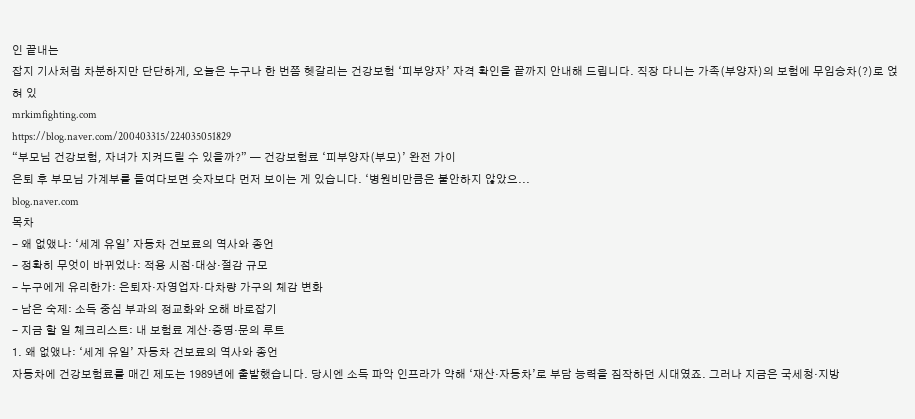인 끝내는
잡지 기사처럼 차분하지만 단단하게, 오늘은 누구나 한 번쯤 헷갈리는 건강보험 ‘피부양자’ 자격 확인을 끝까지 안내해 드립니다. 직장 다니는 가족(부양자)의 보험에 무임승차(?)로 얹혀 있
mrkimfighting.com
https://blog.naver.com/200403315/224035051829
“부모님 건강보험, 자녀가 지켜드릴 수 있을까?” — 건강보험료 ‘피부양자(부모)’ 완전 가이
은퇴 후 부모님 가계부를 들여다보면 숫자보다 먼저 보이는 게 있습니다. ‘병원비만큼은 불안하지 않았으...
blog.naver.com
목차
- 왜 없앴나: ‘세계 유일’ 자동차 건보료의 역사와 종언
- 정확히 무엇이 바뀌었나: 적용 시점·대상·절감 규모
- 누구에게 유리한가: 은퇴자·자영업자·다차량 가구의 체감 변화
- 남은 숙제: 소득 중심 부과의 정교화와 오해 바로잡기
- 지금 할 일 체크리스트: 내 보험료 계산·증명·문의 루트
1. 왜 없앴나: ‘세계 유일’ 자동차 건보료의 역사와 종언
자동차에 건강보험료를 매긴 제도는 1989년에 출발했습니다. 당시엔 소득 파악 인프라가 약해 ‘재산·자동차’로 부담 능력을 짐작하던 시대였죠. 그러나 지금은 국세청·지방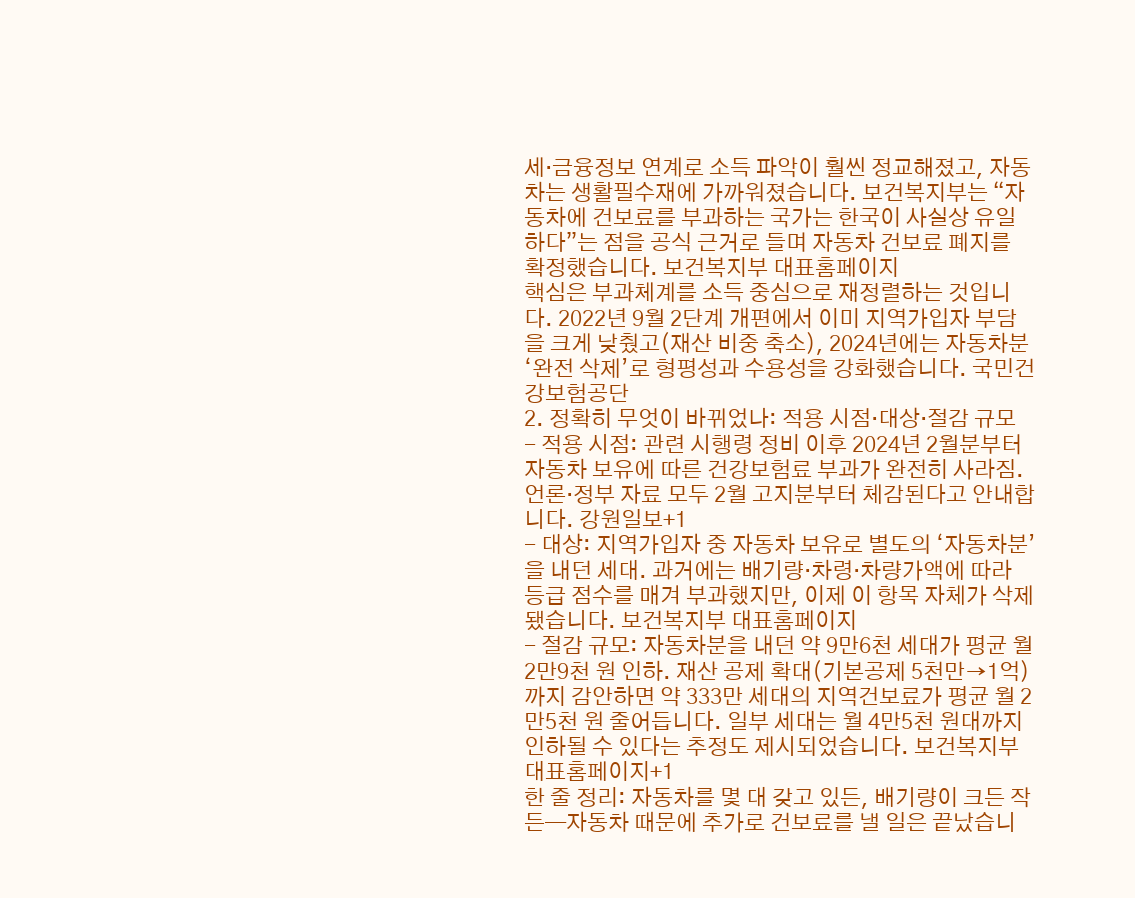세·금융정보 연계로 소득 파악이 훨씬 정교해졌고, 자동차는 생활필수재에 가까워졌습니다. 보건복지부는 “자동차에 건보료를 부과하는 국가는 한국이 사실상 유일하다”는 점을 공식 근거로 들며 자동차 건보료 폐지를 확정했습니다. 보건복지부 대표홈페이지
핵심은 부과체계를 소득 중심으로 재정렬하는 것입니다. 2022년 9월 2단계 개편에서 이미 지역가입자 부담을 크게 낮췄고(재산 비중 축소), 2024년에는 자동차분 ‘완전 삭제’로 형평성과 수용성을 강화했습니다. 국민건강보험공단
2. 정확히 무엇이 바뀌었나: 적용 시점·대상·절감 규모
- 적용 시점: 관련 시행령 정비 이후 2024년 2월분부터 자동차 보유에 따른 건강보험료 부과가 완전히 사라짐. 언론·정부 자료 모두 2월 고지분부터 체감된다고 안내합니다. 강원일보+1
- 대상: 지역가입자 중 자동차 보유로 별도의 ‘자동차분’을 내던 세대. 과거에는 배기량·차령·차량가액에 따라 등급 점수를 매겨 부과했지만, 이제 이 항목 자체가 삭제됐습니다. 보건복지부 대표홈페이지
- 절감 규모: 자동차분을 내던 약 9만6천 세대가 평균 월 2만9천 원 인하. 재산 공제 확대(기본공제 5천만→1억)까지 감안하면 약 333만 세대의 지역건보료가 평균 월 2만5천 원 줄어듭니다. 일부 세대는 월 4만5천 원대까지 인하될 수 있다는 추정도 제시되었습니다. 보건복지부 대표홈페이지+1
한 줄 정리: 자동차를 몇 대 갖고 있든, 배기량이 크든 작든—자동차 때문에 추가로 건보료를 낼 일은 끝났습니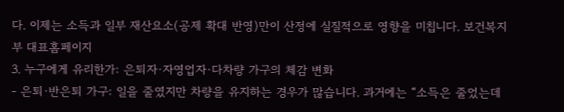다. 이제는 소득과 일부 재산요소(공제 확대 반영)만이 산정에 실질적으로 영향을 미칩니다. 보건복지부 대표홈페이지
3. 누구에게 유리한가: 은퇴자·자영업자·다차량 가구의 체감 변화
- 은퇴·반은퇴 가구: 일을 줄였지만 차량을 유지하는 경우가 많습니다. 과거에는 “소득은 줄었는데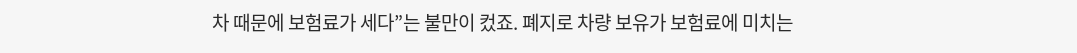차 때문에 보험료가 세다”는 불만이 컸죠. 폐지로 차량 보유가 보험료에 미치는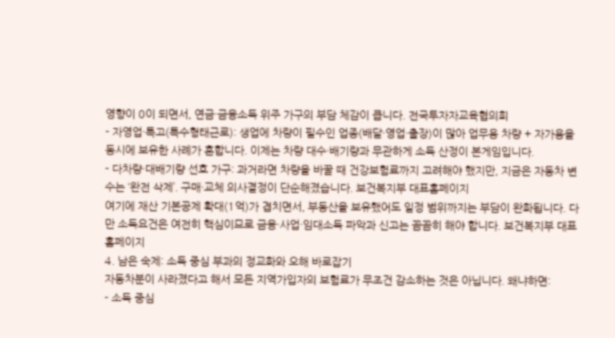영향이 0이 되면서, 연금·금융소득 위주 가구의 부담 체감이 큽니다. 전국투자자교육협의회
- 자영업·특고(특수형태근로): 생업에 차량이 필수인 업종(배달·영업·출장)이 많아 업무용 차량 + 자가용을 동시에 보유한 사례가 흔합니다. 이제는 차량 대수·배기량과 무관하게 소득 산정이 본게임입니다.
- 다차량·대배기량 선호 가구: 과거라면 차량을 바꿀 때 건강보험료까지 고려해야 했지만, 지금은 자동차 변수는 ‘완전 삭제’. 구매·교체 의사결정이 단순해졌습니다. 보건복지부 대표홈페이지
여기에 재산 기본공제 확대(1억)가 겹치면서, 부동산을 보유했어도 일정 범위까지는 부담이 완화됩니다. 다만 소득요건은 여전히 핵심이므로 금융·사업·임대소득 파악과 신고는 꼼꼼히 해야 합니다. 보건복지부 대표홈페이지
4. 남은 숙제: 소득 중심 부과의 정교화와 오해 바로잡기
자동차분이 사라졌다고 해서 모든 지역가입자의 보험료가 무조건 감소하는 것은 아닙니다. 왜냐하면:
- 소득 중심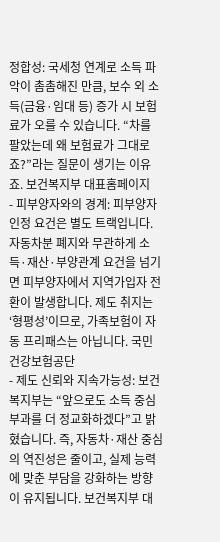정합성: 국세청 연계로 소득 파악이 촘촘해진 만큼, 보수 외 소득(금융·임대 등) 증가 시 보험료가 오를 수 있습니다. “차를 팔았는데 왜 보험료가 그대로죠?”라는 질문이 생기는 이유죠. 보건복지부 대표홈페이지
- 피부양자와의 경계: 피부양자 인정 요건은 별도 트랙입니다. 자동차분 폐지와 무관하게 소득·재산·부양관계 요건을 넘기면 피부양자에서 지역가입자 전환이 발생합니다. 제도 취지는 ‘형평성’이므로, 가족보험이 자동 프리패스는 아닙니다. 국민건강보험공단
- 제도 신뢰와 지속가능성: 보건복지부는 “앞으로도 소득 중심 부과를 더 정교화하겠다”고 밝혔습니다. 즉, 자동차·재산 중심의 역진성은 줄이고, 실제 능력에 맞춘 부담을 강화하는 방향이 유지됩니다. 보건복지부 대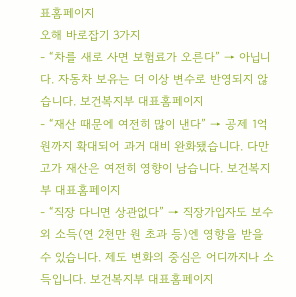표홈페이지
오해 바로잡기 3가지
- “차를 새로 사면 보험료가 오른다” → 아닙니다. 자동차 보유는 더 이상 변수로 반영되지 않습니다. 보건복지부 대표홈페이지
- “재산 때문에 여전히 많이 낸다” → 공제 1억 원까지 확대되어 과거 대비 완화됐습니다. 다만 고가 재산은 여전히 영향이 남습니다. 보건복지부 대표홈페이지
- “직장 다니면 상관없다” → 직장가입자도 보수 외 소득(연 2천만 원 초과 등)엔 영향을 받을 수 있습니다. 제도 변화의 중심은 어디까지나 소득입니다. 보건복지부 대표홈페이지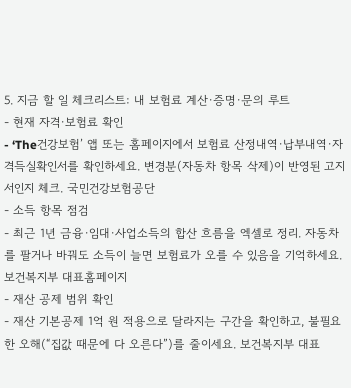5. 지금 할 일 체크리스트: 내 보험료 계산·증명·문의 루트
- 현재 자격·보험료 확인
- ‘The건강보험’ 앱 또는 홈페이지에서 보험료 산정내역·납부내역·자격득실확인서를 확인하세요. 변경분(자동차 항목 삭제)이 반영된 고지서인지 체크. 국민건강보험공단
- 소득 항목 점검
- 최근 1년 금융·임대·사업소득의 합산 흐름을 엑셀로 정리. 자동차를 팔거나 바꿔도 소득이 늘면 보험료가 오를 수 있음을 기억하세요. 보건복지부 대표홈페이지
- 재산 공제 범위 확인
- 재산 기본공제 1억 원 적용으로 달라지는 구간을 확인하고, 불필요한 오해(“집값 때문에 다 오른다”)를 줄이세요. 보건복지부 대표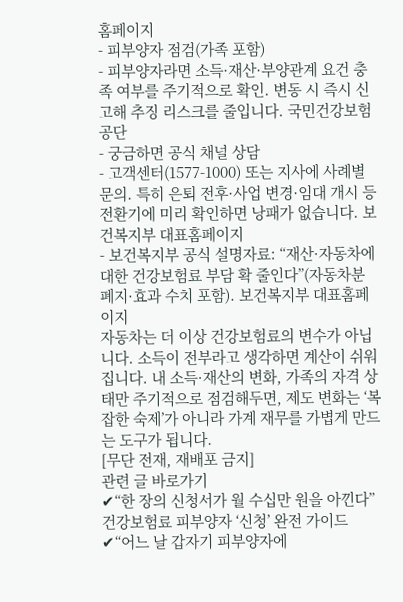홈페이지
- 피부양자 점검(가족 포함)
- 피부양자라면 소득·재산·부양관계 요건 충족 여부를 주기적으로 확인. 변동 시 즉시 신고해 추징 리스크를 줄입니다. 국민건강보험공단
- 궁금하면 공식 채널 상담
- 고객센터(1577-1000) 또는 지사에 사례별 문의. 특히 은퇴 전후·사업 변경·임대 개시 등 전환기에 미리 확인하면 낭패가 없습니다. 보건복지부 대표홈페이지
- 보건복지부 공식 설명자료: “재산·자동차에 대한 건강보험료 부담 확 줄인다”(자동차분 폐지·효과 수치 포함). 보건복지부 대표홈페이지
자동차는 더 이상 건강보험료의 변수가 아닙니다. 소득이 전부라고 생각하면 계산이 쉬워집니다. 내 소득·재산의 변화, 가족의 자격 상태만 주기적으로 점검해두면, 제도 변화는 ‘복잡한 숙제’가 아니라 가계 재무를 가볍게 만드는 도구가 됩니다.
[무단 전재, 재배포 금지]
관련 글 바로가기
✔“한 장의 신청서가 월 수십만 원을 아낀다” 건강보험료 피부양자 ‘신청’ 완전 가이드
✔“어느 날 갑자기 피부양자에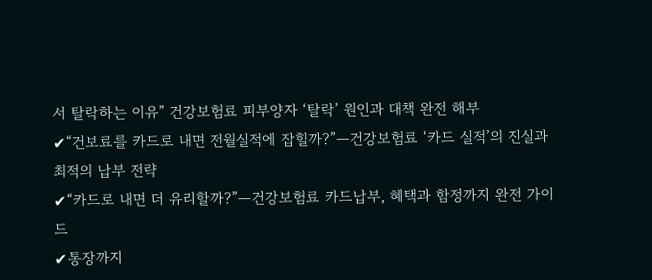서 탈락하는 이유” 건강보험료 피부양자 ‘탈락’ 원인과 대책 완전 해부
✔“건보료를 카드로 내면 전월실적에 잡힐까?”—건강보험료 ‘카드 실적’의 진실과 최적의 납부 전략
✔“카드로 내면 더 유리할까?”—건강보험료 카드납부, 혜택과 함정까지 완전 가이드
✔통장까지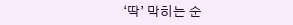‘딱’ 막히는 순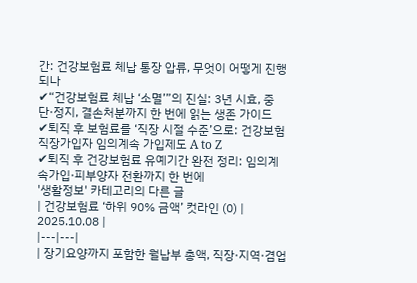간: 건강보험료 체납 통장 압류, 무엇이 어떻게 진행되나
✔“건강보험료 체납 ‘소멸’”의 진실: 3년 시효, 중단·정지, 결손처분까지 한 번에 읽는 생존 가이드
✔퇴직 후 보험료를 ‘직장 시절 수준’으로: 건강보험 직장가입자 임의계속 가입제도 A to Z
✔퇴직 후 건강보험료 유예기간 완전 정리: 임의계속가입·피부양자 전환까지 한 번에
'생활정보' 카테고리의 다른 글
| 건강보험료 ‘하위 90% 금액’ 컷라인 (0) | 2025.10.08 |
|---|---|
| 장기요양까지 포함한 월납부 총액, 직장·지역·겸업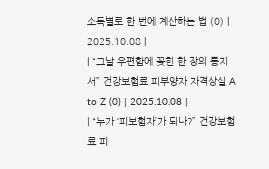소득별로 한 번에 계산하는 법 (0) | 2025.10.08 |
| “그날 우편함에 꽂힌 한 장의 통지서” 건강보험료 피부양자 자격상실 A to Z (0) | 2025.10.08 |
| “누가 ‘피보험자’가 되나?” 건강보험료 피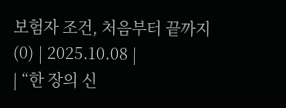보험자 조건, 처음부터 끝까지 (0) | 2025.10.08 |
| “한 장의 신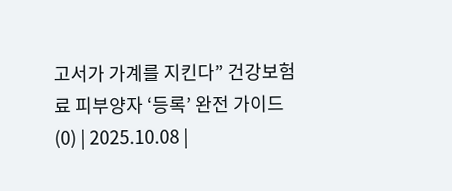고서가 가계를 지킨다” 건강보험료 피부양자 ‘등록’ 완전 가이드 (0) | 2025.10.08 |